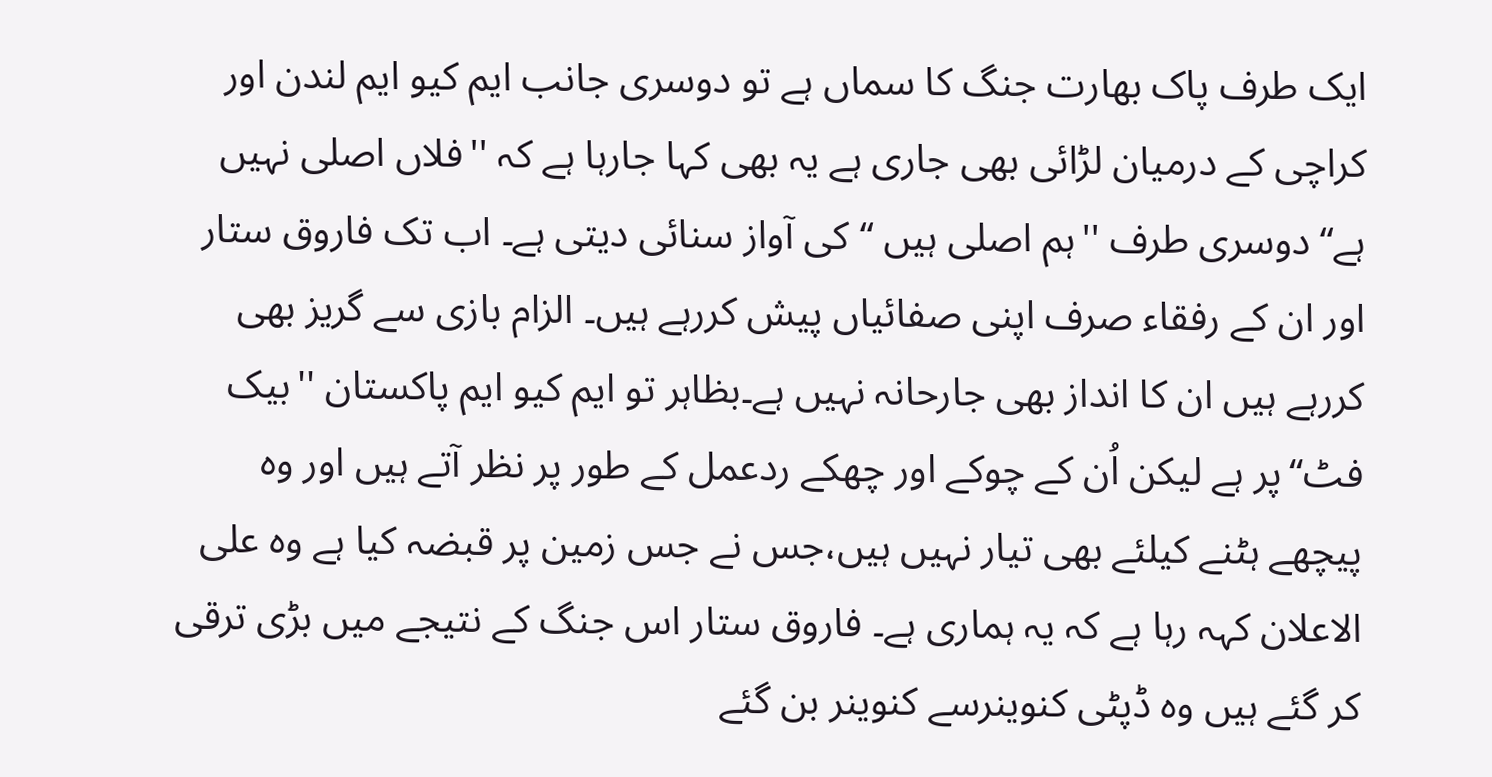ایک طرف پاک بھارت جنگ کا سماں ہے تو دوسری جانب ایم کیو ایم لندن اور کراچی کے درمیان لڑائی بھی جاری ہے یہ بھی کہا جارہا ہے کہ ''فلاں اصلی نہیں ہے‘‘دوسری طرف ''ہم اصلی ہیں ‘‘کی آواز سنائی دیتی ہے۔ اب تک فاروق ستار اور ان کے رفقاء صرف اپنی صفائیاں پیش کررہے ہیں۔ الزام بازی سے گریز بھی کررہے ہیں ان کا انداز بھی جارحانہ نہیں ہے۔بظاہر تو ایم کیو ایم پاکستان ''بیک فٹ‘‘پر ہے لیکن اُن کے چوکے اور چھکے ردعمل کے طور پر نظر آتے ہیں اور وہ پیچھے ہٹنے کیلئے بھی تیار نہیں ہیں،جس نے جس زمین پر قبضہ کیا ہے وہ علی الاعلان کہہ رہا ہے کہ یہ ہماری ہے۔ فاروق ستار اس جنگ کے نتیجے میں بڑی ترقی کر گئے ہیں وہ ڈپٹی کنوینرسے کنوینر بن گئے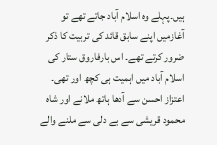ہیں۔پہلے وہ اسلام آباد جاتے تھے تو آغازمیں اپنے سابق قائد کی تربیت کا ذکر ضرور کرتے تھے۔ اس بارفاروق ستار کی اسلام آباد میں اہمیت ہی کچھ اور تھی۔ اعتزاز احسن سے آدھا ہاتھ ملانے اور شاہ محمود قریشی سے بے دلی سے ملنے والے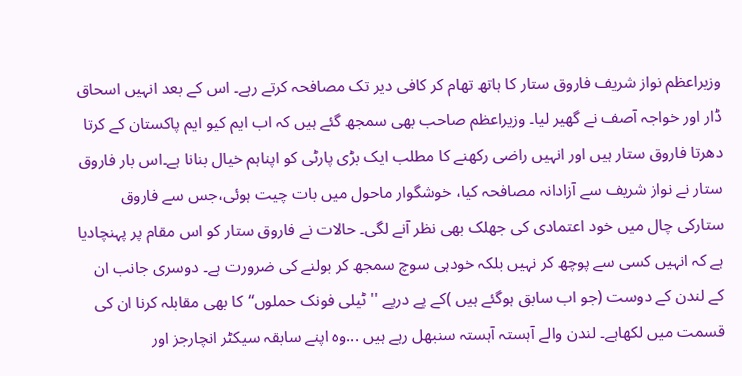وزیراعظم نواز شریف فاروق ستار کا ہاتھ تھام کر کافی دیر تک مصافحہ کرتے رہے۔ اس کے بعد انہیں اسحاق ڈار اور خواجہ آصف نے گھیر لیا۔ وزیراعظم صاحب بھی سمجھ گئے ہیں کہ اب ایم کیو ایم پاکستان کے کرتا دھرتا فاروق ستار ہیں اور انہیں راضی رکھنے کا مطلب ایک بڑی پارٹی کو اپناہم خیال بنانا ہے۔اس بار فاروق ستار نے نواز شریف سے آزادانہ مصافحہ کیا، خوشگوار ماحول میں بات چیت ہوئی،جس سے فاروق ستارکی چال میں خود اعتمادی کی جھلک بھی نظر آنے لگی۔ حالات نے فاروق ستار کو اس مقام پر پہنچادیا ہے کہ انہیں کسی سے پوچھ کر نہیں بلکہ خودہی سوچ سمجھ کر بولنے کی ضرورت ہے۔ دوسری جانب ان کے لندن کے دوست (جو اب سابق ہوگئے ہیں )کے پے درپے ''ٹیلی فونک حملوں‘‘کا بھی مقابلہ کرنا ان کی قسمت میں لکھاہے۔ لندن والے آہستہ آہستہ سنبھل رہے ہیں ...وہ اپنے سابقہ سیکٹر انچارجز اور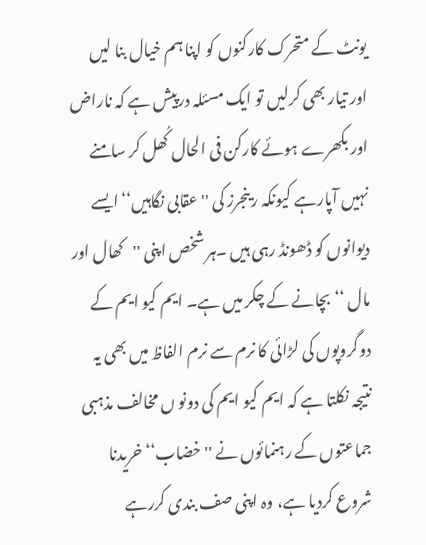یونٹ کے متحرک کارکنوں کو اپنا ہم خیال بنا لیں اور تیار بھی کرلیں تو ایک مسئلہ درپیش ہے کہ ناراض اور بکھرے ہوئے کارکن فی الحال کُھل کر سامنے نہیں آپارہے کیونکہ رینجرز کی ''عقابی نگاہیں‘‘ایسے دیوانوں کو ڈھونڈ رہی ہیں ۔ہر شخص اپنی ''کھال اور مال ‘‘بچانے کے چکر میں ہے۔ ایم کیو ایم کے دوگروپوں کی لڑائی کا نرم سے نرم الفاظ میں بھی یہ نتیجہ نکلتا ہے کہ ایم کیو ایم کی دونو ں مخالف مذہبی جماعتوں کے رہنمائوں نے ''خضاب‘‘خریدنا شروع کردیا ہے، وہ اپنی صف بندی کررہے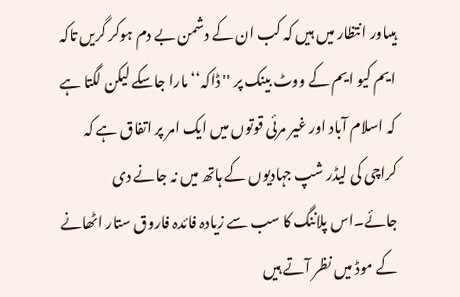ہیںاور انتظار میں ہیں کہ کب ان کے دشمن بے دم ہوکر گریں تاکہ ایم کیو ایم کے ووٹ بینک پر ''ڈاکہ‘‘مارا جاسکے لیکن لگتا ہے کہ اسلام آباد اور غیر مرئی قوتوں میں ایک امر پر اتفاق ہے کہ کراچی کی لیڈر شپ جہادیوں کے ہاتھ میں نہ جانے دی جائے۔اس پلاننگ کا سب سے زیادہ فائدہ فاروق ستار اٹھانے کے موڈ میں نظر آتے ہیں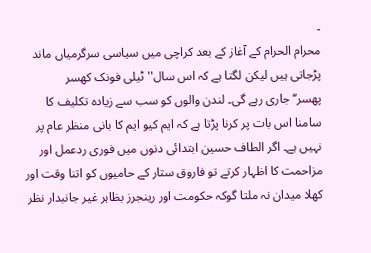۔
محرام الحرام کے آغاز کے بعد کراچی میں سیاسی سرگرمیاں ماند پڑجاتی ہیں لیکن لگتا ہے کہ اس سال'' ٹیلی فونک کھسر پھسر‘‘جاری رہے گی۔ لندن والوں کو سب سے زیادہ تکلیف کا سامنا اس بات پر کرنا پڑتا ہے کہ ایم کیو ایم کا بانی منظر عام پر نہیں ہے۔ اگر الطاف حسین ابتدائی دنوں میں فوری ردعمل اور مزاحمت کا اظہار کرتے تو فاروق ستار کے حامیوں کو اتنا وقت اور کھلا میدان نہ ملتا گوکہ حکومت اور رینجرز بظاہر غیر جانبدار نظر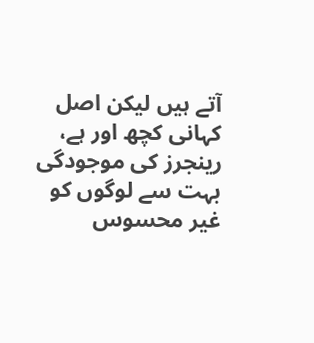آتے ہیں لیکن اصل کہانی کچھ اور ہے، رینجرز کی موجودگی بہت سے لوگوں کو غیر محسوس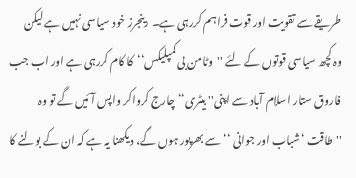طریقے سے تقویت اور قوت فراہم کررہی ہے۔ رینجرز خود سیاسی نہیں ہے لیکن وہ کچھ سیاسی قوتوں کے لئے ''وٹامن بی کمپلیکس‘‘کا کام کررہی ہے اور اب جب فاروق ستار اسلام آباد سے اپنی'' بیٹری‘‘ چارج کرواکر واپس آئیں گے تو وہ ''طاقت ‘شباب اور جوانی ‘‘سے بھرپور ہوں گے، دیکھنا یہ ہے کہ ان کے بولنے کا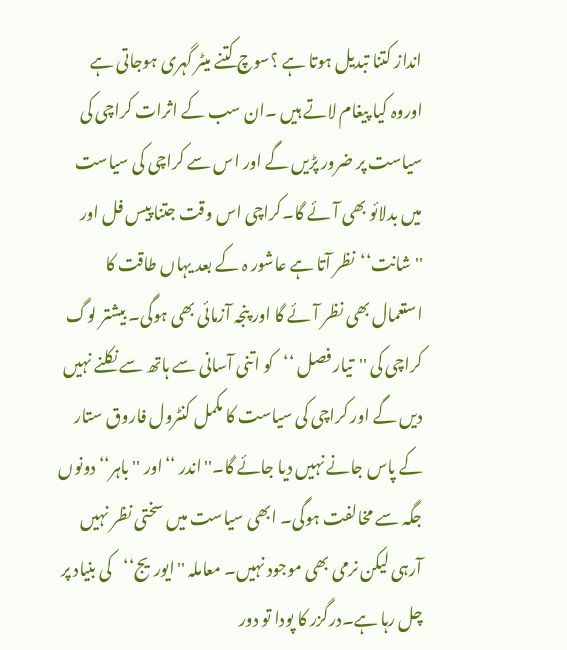انداز کتنا تبدیل ہوتا ہے ؟سوچ کتنے میٹر گہری ہوجاتی ہے اوروہ کیا پیغام لاتے ہیں ۔ان سب کے اثرات کراچی کی سیاست پر ضرور پڑیں گے اور اس سے کراچی کی سیاست میں بدلائو بھی آئے گا۔کراچی اس وقت جتنا پیس فل اور ''شانت‘‘نظر آتا ہے عاشور ہ کے بعد یہاں طاقت کا استعمال بھی نظر آئے گا اور پنجہ آزمائی بھی ہوگی۔ بیشتر لوگ کراچی کی ''تیار فصل ‘‘کو اتنی آسانی سے ہاتھ سے نکلنے نہیں دیں گے اور کراچی کی سیاست کا مکمل کنٹرول فاروق ستار کے پاس جانے نہیں دیا جائے گا۔''اندر ‘‘اور ''باہر‘‘دونوں جگہ سے مخالفت ہوگی۔ ابھی سیاست میں سختی نظر نہیں آرہی لیکن نرمی بھی موجود نہیں۔ معاملہ ''ایوریج‘‘کی بنیاد پر چل رہا ہے۔درگزر کا پودا تو دور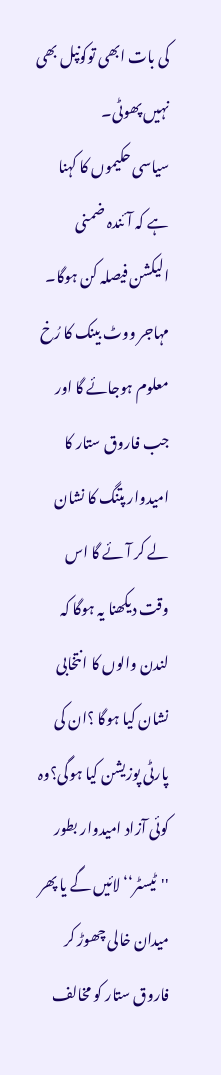کی بات ابھی توکونپل بھی نہیں پھوٹی۔
سیاسی حکیموں کا کہنا ہے کہ آئندہ ضمنی الیکشن فیصلہ کن ہوگا۔ مہاجر ووٹ بینک کا رُخ معلوم ہوجائے گا اور جب فاروق ستار کا امیدوار پتنگ کا نشان لے کر آئے گا اس وقت دیکھنا یہ ہوگا کہ لندن والوں کا انتخابی نشان کیا ہوگا ؟ان کی پارٹی پوزیشن کیا ہوگی؟وہ کوئی آزاد امیدوار بطور ''ٹیسٹر‘‘ لائیں گے یا پھر میدان خالی چھوڑ کر فاروق ستار کو مخالف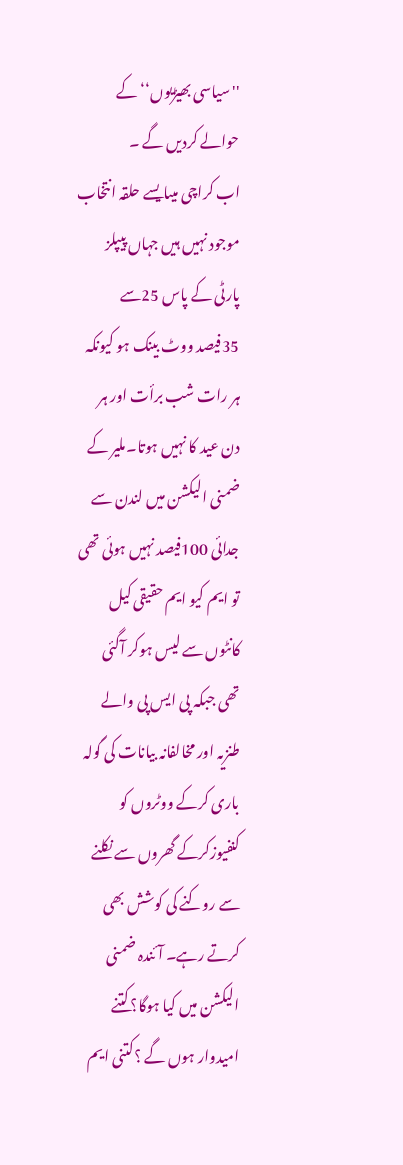''سیاسی بھیڑیوں‘‘کے حوالے کردیں گے ۔
اب کراچی میںایسے حلقہ انتخاب موجود نہیں ہیں جہاں پیپلز پارٹی کے پاس 25سے 35فیصد ووٹ بینک ہو کیونکہ ہر رات شب برأت اور ہر دن عید کا نہیں ہوتا۔ملیر کے ضمنی الیکشن میں لندن سے جدائی 100فیصد نہیں ہوئی تھی تو ایم کیو ایم حقیقی کیل کانٹوں سے لیس ہوکر آگئی تھی جبکہ پی ایس پی والے طنزیہ اور مخالفانہ بیانات کی گولہ باری کرکے ووٹروں کو کنفیوزکرکے گھروں سے نکلنے سے روکنے کی کوشش بھی کرتے رہے۔ آئندہ ضمنی الیکشن میں کیا ہوگا؟کتنے امیدوار ہوں گے ؟کتنی ایم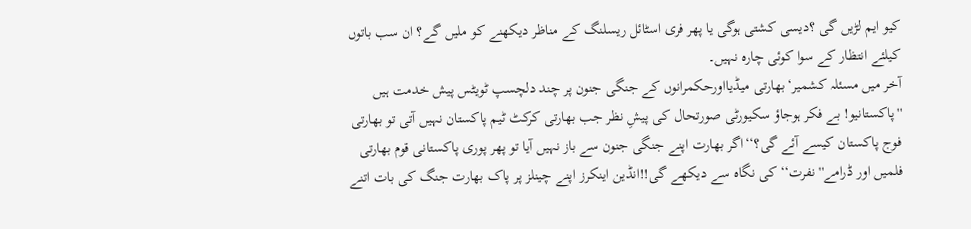کیو ایم لڑیں گی ؟دیسی کشتی ہوگی یا پھر فری اسٹائل ریسلنگ کے مناظر دیکھنے کو ملیں گے؟ ان سب باتوں کیلئے انتظار کے سوا کوئی چارہ نہیں۔
آخر میں مسئلہ کشمیر‘بھارتی میڈیااورحکمرانوں کے جنگی جنون پر چند دلچسپ ٹویٹس پیش خدمت ہیں ''پاکستانیو! بے فکر ہوجاؤ سکیورٹی صورتحال کی پیشِ نظر جب بھارتی کرکٹ ٹیم پاکستان نہیں آتی تو بھارتی فوج پاکستان کیسے آئے گی؟‘‘اگر بھارت اپنے جنگی جنون سے باز نہیں آیا تو پھر پوری پاکستانی قوم بھارتی فلمیں اور ڈرامے''نفرت‘‘ کی نگاہ سے دیکھے گی!!انڈین اینکرز اپنے چینلز پر پاک بھارت جنگ کی بات اتنے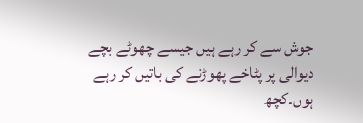جوش سے کر رہے ہیں جیسے چھوٹے بچے دیوالی پر پٹاخے پھوڑنے کی باتیں کر رہے ہوں۔کچھ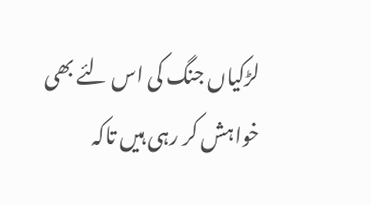لڑکیاں جنگ کی اس لئے بھی خواہش کر رہی ہیں تاکہ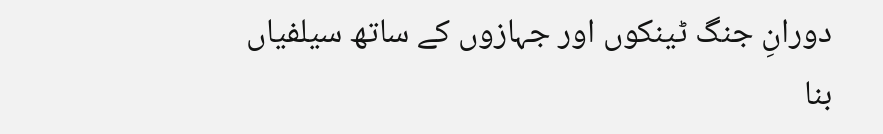دورانِ جنگ ٹینکوں اور جہازوں کے ساتھ سیلفیاں بنا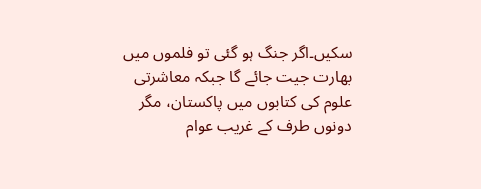سکیں۔اگر جنگ ہو گئی تو فلموں میں بھارت جیت جائے گا جبکہ معاشرتی علوم کی کتابوں میں پاکستان، مگر دونوں طرف کے غریب عوام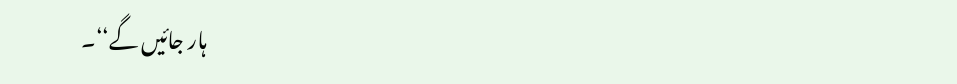ہار جائیں گے‘‘۔